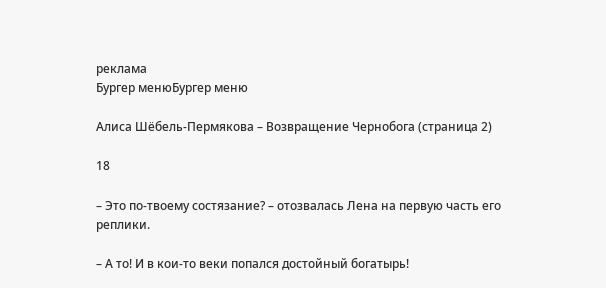реклама
Бургер менюБургер меню

Алиса Шёбель-Пермякова – Возвращение Чернобога (страница 2)

18

– Это по-твоему состязание? – отозвалась Лена на первую часть его реплики.

– А то! И в кои-то веки попался достойный богатырь!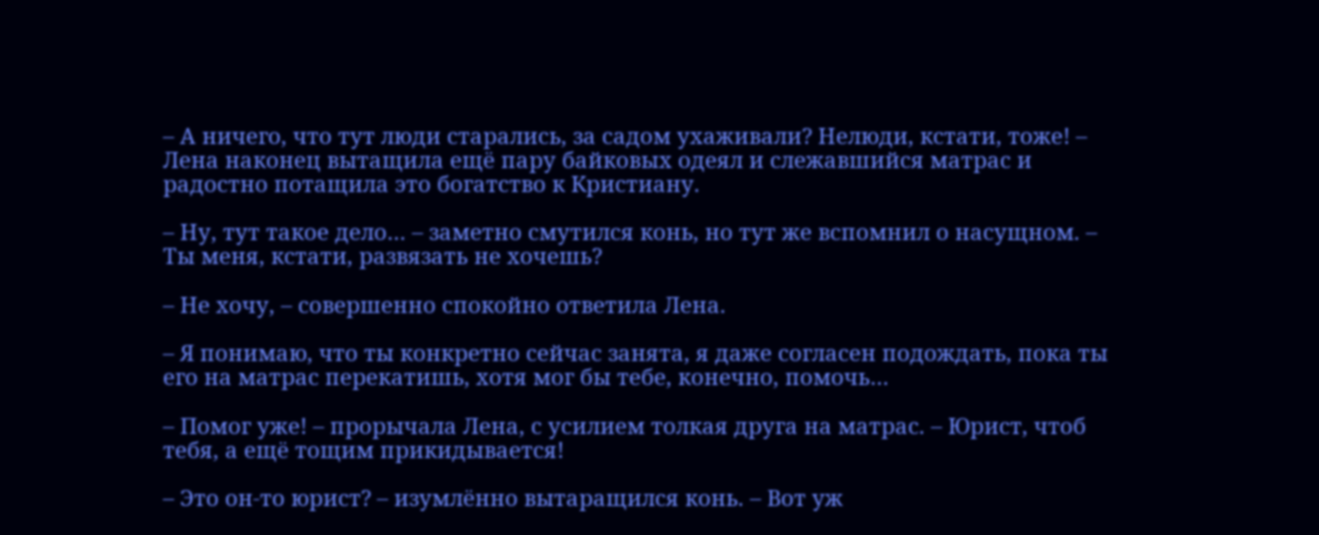– А ничего, что тут люди старались, за садом ухаживали? Нелюди, кстати, тоже! – Лена наконец вытащила ещё пару байковых одеял и слежавшийся матрас и радостно потащила это богатство к Кристиану.

– Ну, тут такое дело… – заметно смутился конь, но тут же вспомнил о насущном. – Ты меня, кстати, развязать не хочешь?

– Не хочу, – совершенно спокойно ответила Лена.

– Я понимаю, что ты конкретно сейчас занята, я даже согласен подождать, пока ты его на матрас перекатишь, хотя мог бы тебе, конечно, помочь…

– Помог уже! – прорычала Лена, с усилием толкая друга на матрас. – Юрист, чтоб тебя, а ещё тощим прикидывается!

– Это он-то юрист? – изумлённо вытаращился конь. – Вот уж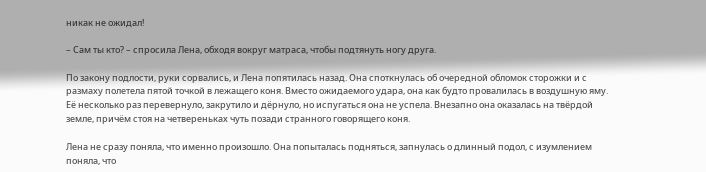никак не ожидал!

– Сам ты кто? – спросила Лена, обходя вокруг матраса, чтобы подтянуть ногу друга.

По закону подлости, руки сорвались, и Лена попятилась назад. Она споткнулась об очередной обломок сторожки и с размаху полетела пятой точкой в лежащего коня. Вместо ожидаемого удара, она как будто провалилась в воздушную яму. Её несколько раз перевернуло, закрутило и дёрнуло, но испугаться она не успела. Внезапно она оказалась на твёрдой земле, причём стоя на четвереньках чуть позади странного говорящего коня.

Лена не сразу поняла, что именно произошло. Она попыталась подняться, запнулась о длинный подол, с изумлением поняла, что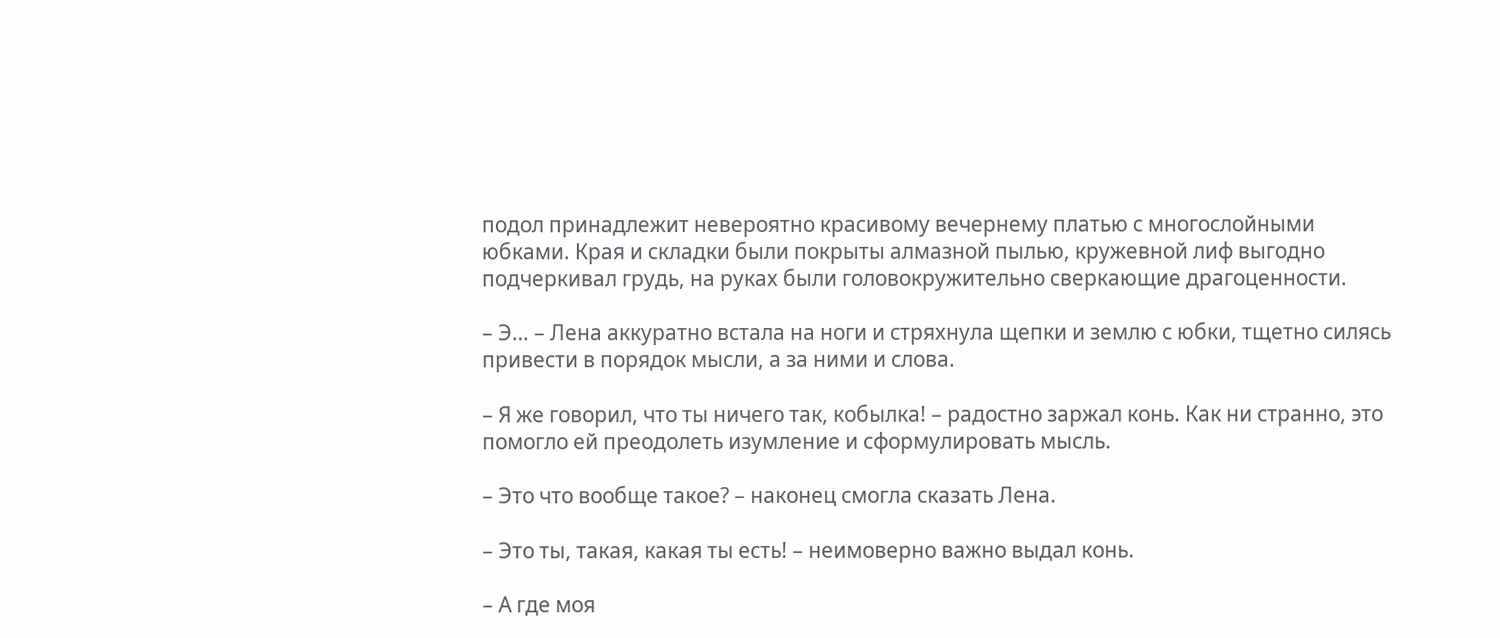подол принадлежит невероятно красивому вечернему платью с многослойными юбками. Края и складки были покрыты алмазной пылью, кружевной лиф выгодно подчеркивал грудь, на руках были головокружительно сверкающие драгоценности.

– Э… – Лена аккуратно встала на ноги и стряхнула щепки и землю с юбки, тщетно силясь привести в порядок мысли, а за ними и слова.

– Я же говорил, что ты ничего так, кобылка! – радостно заржал конь. Как ни странно, это помогло ей преодолеть изумление и сформулировать мысль.

– Это что вообще такое? – наконец смогла сказать Лена.

– Это ты, такая, какая ты есть! – неимоверно важно выдал конь.

– А где моя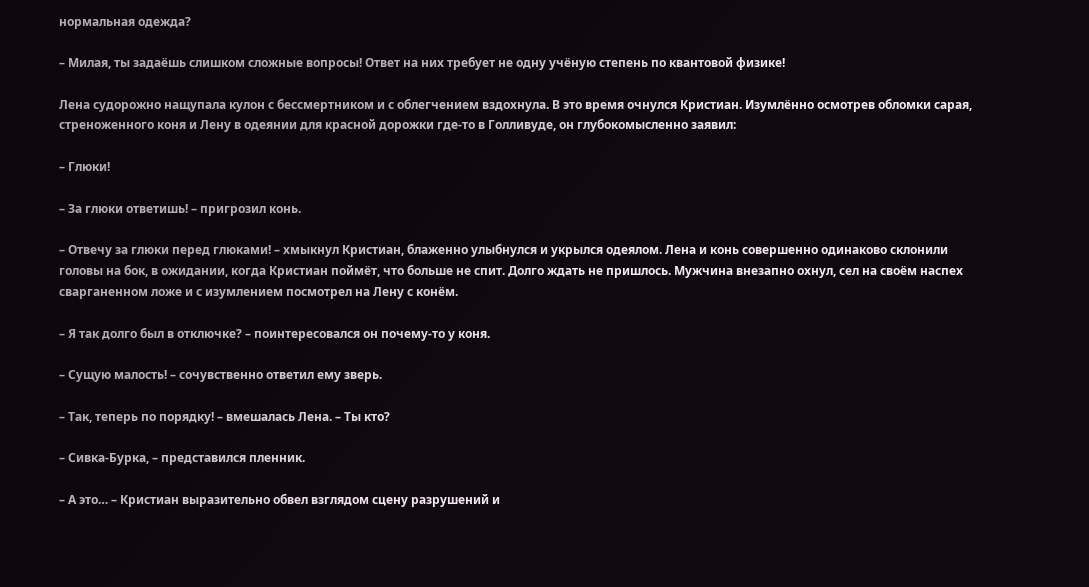нормальная одежда?

– Милая, ты задаёшь слишком сложные вопросы! Ответ на них требует не одну учёную степень по квантовой физике!

Лена судорожно нащупала кулон с бессмертником и с облегчением вздохнула. В это время очнулся Кристиан. Изумлённо осмотрев обломки сарая, стреноженного коня и Лену в одеянии для красной дорожки где-то в Голливуде, он глубокомысленно заявил:

– Глюки!

– За глюки ответишь! – пригрозил конь.

– Отвечу за глюки перед глюками! – хмыкнул Кристиан, блаженно улыбнулся и укрылся одеялом. Лена и конь совершенно одинаково склонили головы на бок, в ожидании, когда Кристиан поймёт, что больше не спит. Долго ждать не пришлось. Мужчина внезапно охнул, сел на своём наспех сварганенном ложе и с изумлением посмотрел на Лену с конём.

– Я так долго был в отключке? – поинтересовался он почему-то у коня.

– Сущую малость! – сочувственно ответил ему зверь.

– Так, теперь по порядку! – вмешалась Лена. – Ты кто?

– Сивка-Бурка, – представился пленник.

– А это… – Кристиан выразительно обвел взглядом сцену разрушений и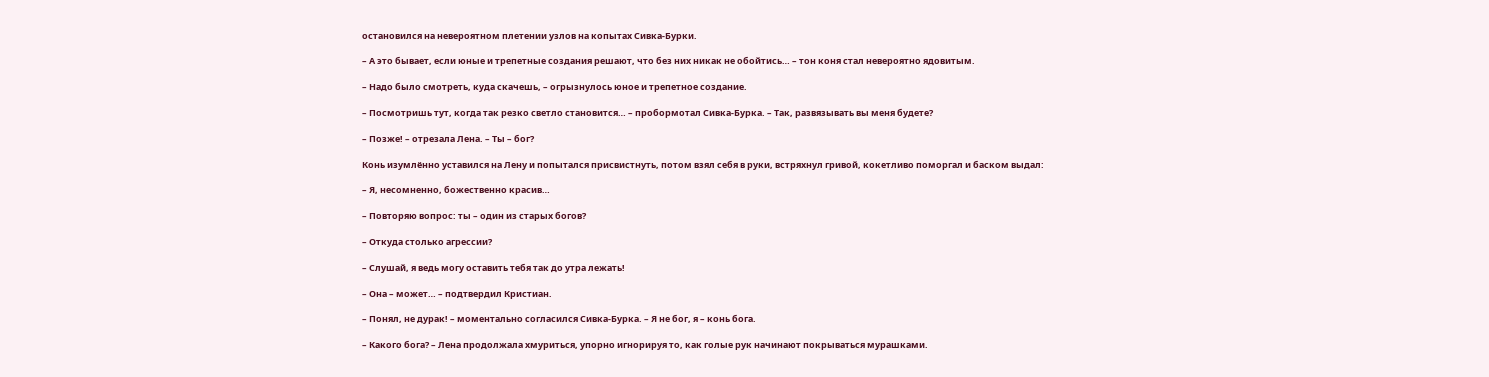остановился на невероятном плетении узлов на копытах Сивка-Бурки.

– А это бывает, если юные и трепетные создания решают, что без них никак не обойтись… – тон коня стал невероятно ядовитым.

– Надо было смотреть, куда скачешь, – огрызнулось юное и трепетное создание.

– Посмотришь тут, когда так резко светло становится… – пробормотал Сивка-Бурка. – Так, развязывать вы меня будете?

– Позже! – отрезала Лена. – Ты – бог?

Конь изумлённо уставился на Лену и попытался присвистнуть, потом взял себя в руки, встряхнул гривой, кокетливо поморгал и баском выдал:

– Я, несомненно, божественно красив…

– Повторяю вопрос: ты – один из старых богов?

– Откуда столько агрессии?

– Слушай, я ведь могу оставить тебя так до утра лежать!

– Она – может… – подтвердил Кристиан.

– Понял, не дурак! – моментально согласился Сивка-Бурка. – Я не бог, я – конь бога.

– Какого бога? – Лена продолжала хмуриться, упорно игнорируя то, как голые рук начинают покрываться мурашками.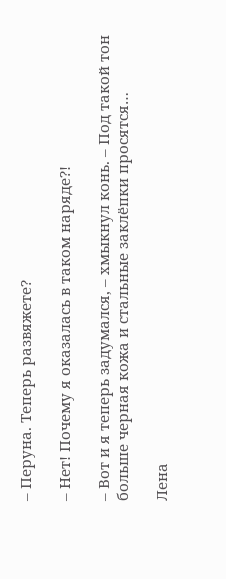– Перуна. Теперь развяжете?

– Нет! Почему я оказалась в таком наряде?!

– Вот и я теперь задумался, – хмыкнул конь. – Под такой тон больше черная кожа и стальные заклёпки просятся…

Лена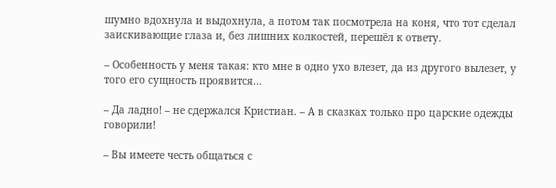шумно вдохнула и выдохнула, а потом так посмотрела на коня, что тот сделал заискивающие глаза и, без лишних колкостей, перешёл к ответу.

– Особенность у меня такая: кто мне в одно ухо влезет, да из другого вылезет, у того его сущность проявится…

– Да ладно! – не сдержался Кристиан. – А в сказках только про царские одежды говорили!

– Вы имеете честь общаться с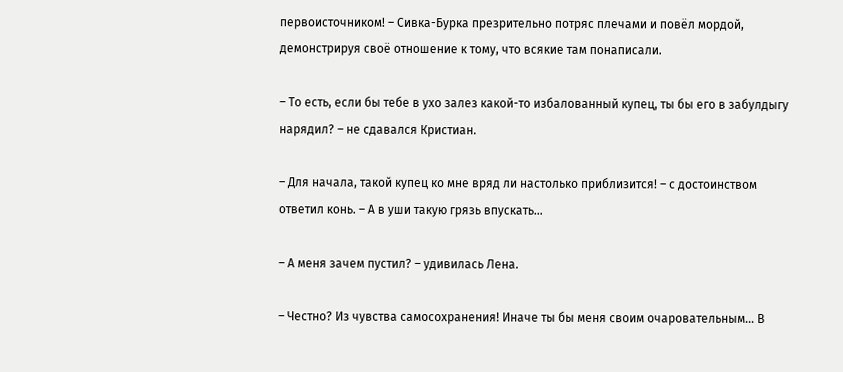первоисточником! – Сивка-Бурка презрительно потряс плечами и повёл мордой, демонстрируя своё отношение к тому, что всякие там понаписали.

– То есть, если бы тебе в ухо залез какой-то избалованный купец, ты бы его в забулдыгу нарядил? – не сдавался Кристиан.

– Для начала, такой купец ко мне вряд ли настолько приблизится! – с достоинством ответил конь. – А в уши такую грязь впускать…

– А меня зачем пустил? – удивилась Лена.

– Честно? Из чувства самосохранения! Иначе ты бы меня своим очаровательным… В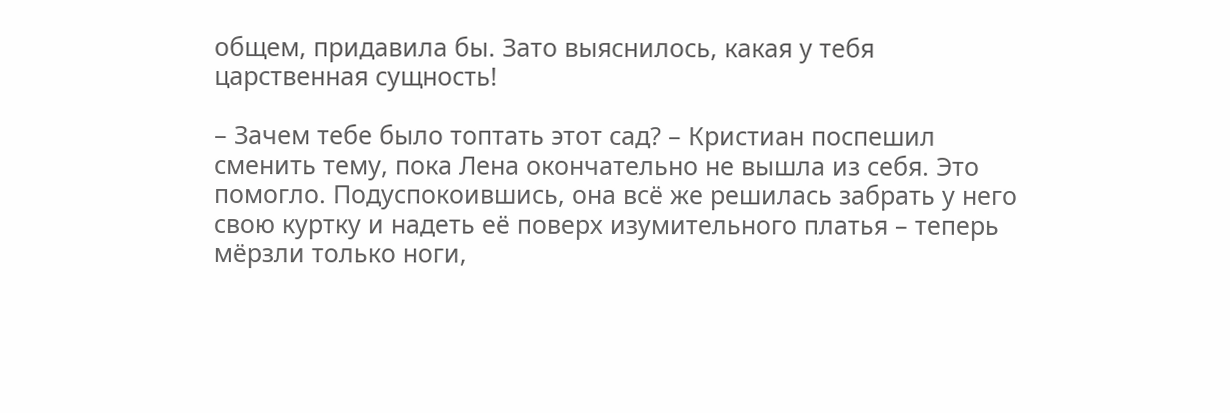общем, придавила бы. Зато выяснилось, какая у тебя царственная сущность!

– Зачем тебе было топтать этот сад? – Кристиан поспешил сменить тему, пока Лена окончательно не вышла из себя. Это помогло. Подуспокоившись, она всё же решилась забрать у него свою куртку и надеть её поверх изумительного платья – теперь мёрзли только ноги,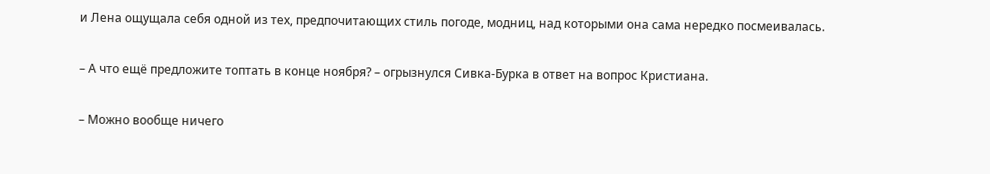и Лена ощущала себя одной из тех, предпочитающих стиль погоде, модниц, над которыми она сама нередко посмеивалась.

– А что ещё предложите топтать в конце ноября? – огрызнулся Сивка-Бурка в ответ на вопрос Кристиана.

– Можно вообще ничего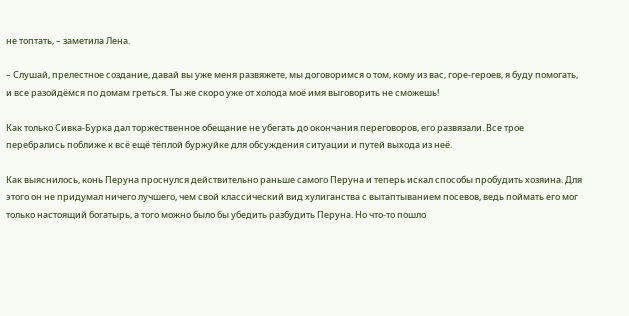не топтать, – заметила Лена.

– Слушай, прелестное создание, давай вы уже меня развяжете, мы договоримся о том, кому из вас, горе-героев, я буду помогать, и все разойдёмся по домам греться. Ты же скоро уже от холода моё имя выговорить не сможешь!

Как только Сивка-Бурка дал торжественное обещание не убегать до окончания переговоров, его развязали. Все трое перебрались поближе к всё ещё тёплой буржуйке для обсуждения ситуации и путей выхода из неё.

Как выяснилось, конь Перуна проснулся действительно раньше самого Перуна и теперь искал способы пробудить хозяина. Для этого он не придумал ничего лучшего, чем свой классический вид хулиганства с вытаптыванием посевов, ведь поймать его мог только настоящий богатырь, а того можно было бы убедить разбудить Перуна. Но что-то пошло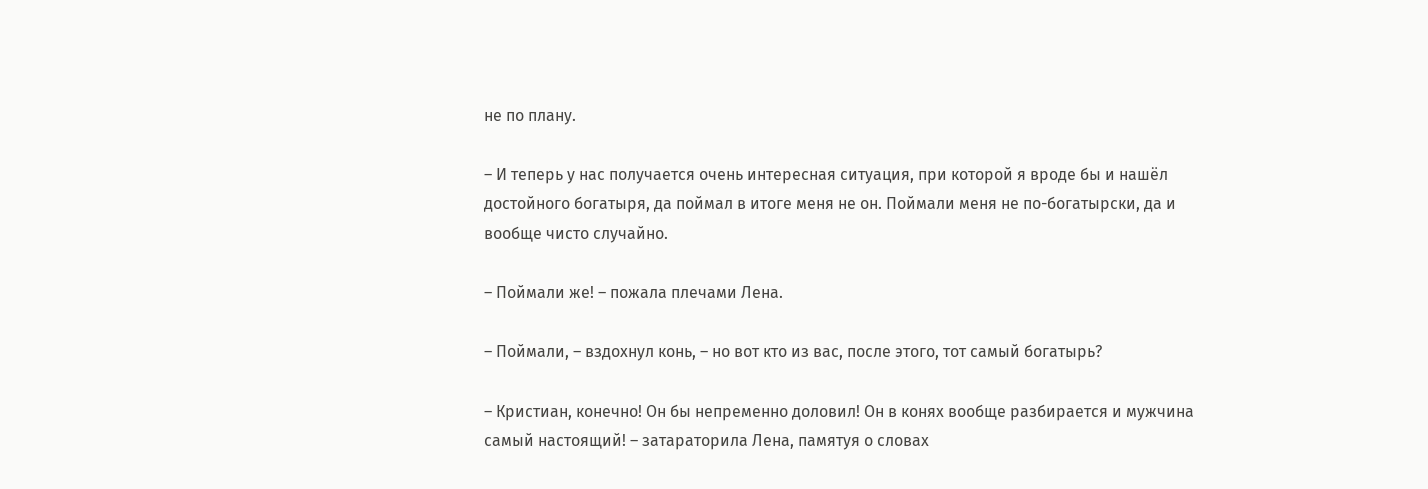не по плану.

– И теперь у нас получается очень интересная ситуация, при которой я вроде бы и нашёл достойного богатыря, да поймал в итоге меня не он. Поймали меня не по-богатырски, да и вообще чисто случайно.

– Поймали же! – пожала плечами Лена.

– Поймали, – вздохнул конь, – но вот кто из вас, после этого, тот самый богатырь?

– Кристиан, конечно! Он бы непременно доловил! Он в конях вообще разбирается и мужчина самый настоящий! – затараторила Лена, памятуя о словах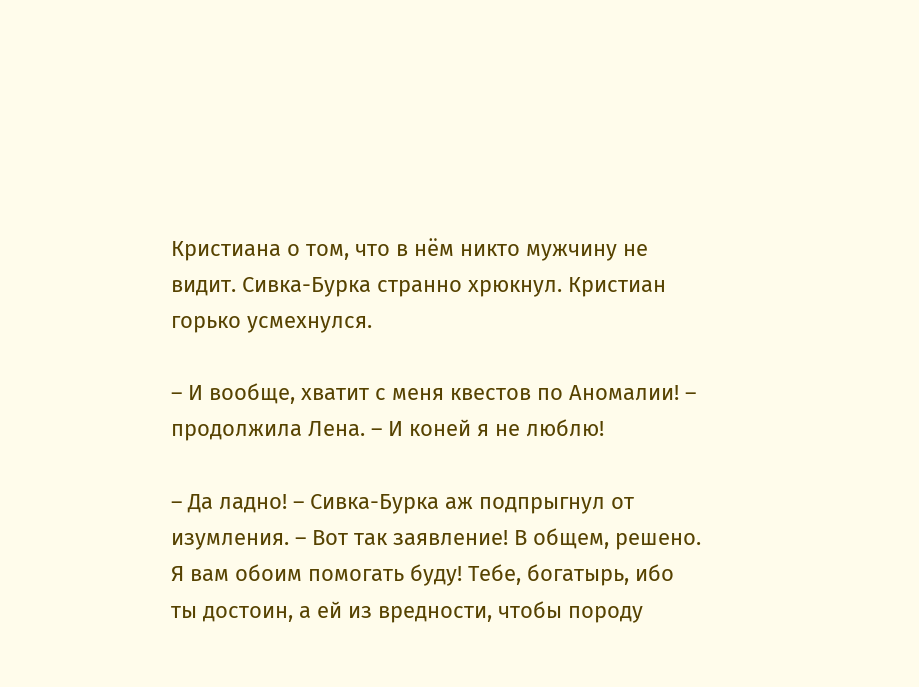Кристиана о том, что в нём никто мужчину не видит. Сивка-Бурка странно хрюкнул. Кристиан горько усмехнулся.

– И вообще, хватит с меня квестов по Аномалии! – продолжила Лена. – И коней я не люблю!

– Да ладно! – Сивка-Бурка аж подпрыгнул от изумления. – Вот так заявление! В общем, решено. Я вам обоим помогать буду! Тебе, богатырь, ибо ты достоин, а ей из вредности, чтобы породу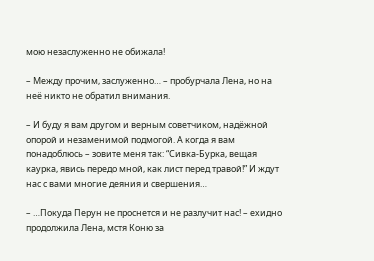мою незаслуженно не обижала!

– Между прочим, заслуженно… – пробурчала Лена, но на неё никто не обратил внимания.

– И буду я вам другом и верным советчиком, надёжной опорой и незаменимой подмогой. А когда я вам понадоблюсь – зовите меня так: “Сивка-Бурка, вещая каурка, явись передо мной, как лист перед травой!” И ждут нас с вами многие деяния и свершения…

– …Покуда Перун не проснется и не разлучит нас! – ехидно продолжила Лена, мстя Коню за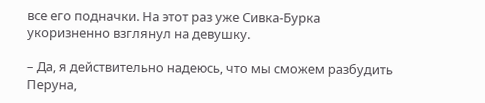все его подначки. На этот раз уже Сивка-Бурка укоризненно взглянул на девушку.

– Да, я действительно надеюсь, что мы сможем разбудить Перуна,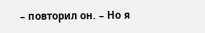– повторил он. – Но я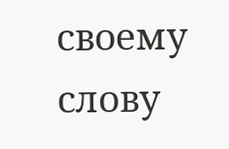своему слову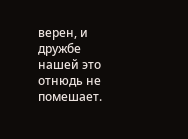верен, и дружбе нашей это отнюдь не помешает.